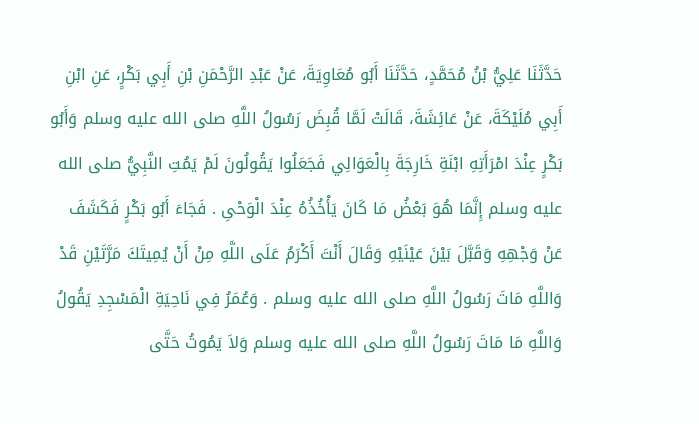حَدَّثَنَا عَلِيُّ بْنُ مُحَمَّدٍ، حَدَّثَنَا أَبُو مُعَاوِيَةَ، عَنْ عَبْدِ الرَّحْمَنِ بْنِ أَبِي بَكْرٍ، عَنِ ابْنِ أَبِي مُلَيْكَةَ، عَنْ عَائِشَةَ، قَالَتْ لَمَّا قُبِضَ رَسُولُ اللَّهِ صلى الله عليه وسلم وَأَبُو بَكْرٍ عِنْدَ امْرَأَتِهِ ابْنَةِ خَارِجَةَ بِالْعَوَالِي فَجَعَلُوا يَقُولُونَ لَمْ يَمُتِ النَّبِيُّ صلى الله عليه وسلم إِنَّمَا هُوَ بَعْضُ مَا كَانَ يَأْخُذُهُ عِنْدَ الْوَحْىِ . فَجَاءَ أَبُو بَكْرٍ فَكَشَفَ عَنْ وَجْهِهِ وَقَبَّلَ بَيْنَ عَيْنَيْهِ وَقَالَ أَنْتَ أَكْرَمُ عَلَى اللَّهِ مِنْ أَنْ يُمِيتَكَ مَرَّتَيْنِ قَدْ وَاللَّهِ مَاتَ رَسُولُ اللَّهِ صلى الله عليه وسلم . وَعُمَرُ فِي نَاحِيَةِ الْمَسْجِدِ يَقُولُ وَاللَّهِ مَا مَاتَ رَسُولُ اللَّهِ صلى الله عليه وسلم وَلاَ يَمُوتُ حَتَّى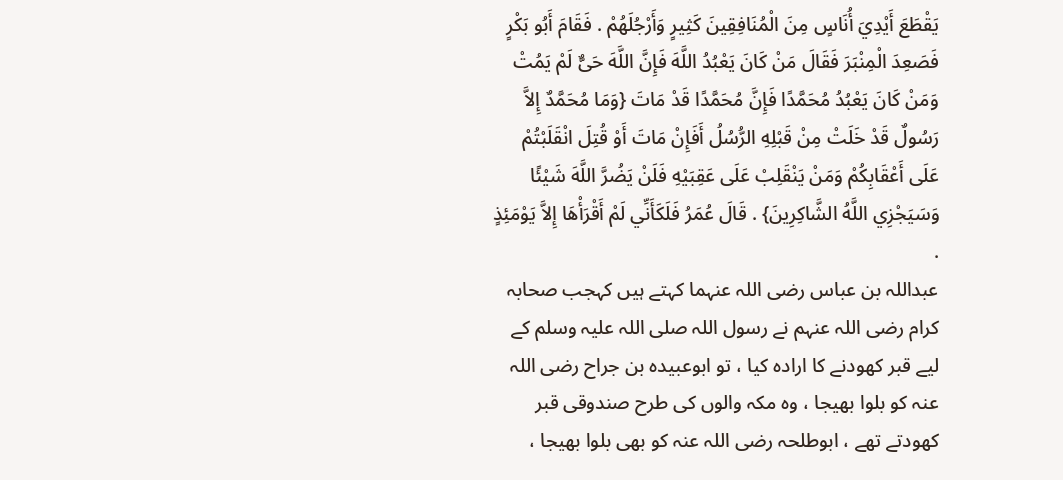يَقْطَعَ أَيْدِيَ أُنَاسٍ مِنَ الْمُنَافِقِينَ كَثِيرٍ وَأَرْجُلَهُمْ . فَقَامَ أَبُو بَكْرٍ فَصَعِدَ الْمِنْبَرَ فَقَالَ مَنْ كَانَ يَعْبُدُ اللَّهَ فَإِنَّ اللَّهَ حَىٌّ لَمْ يَمُتْ وَمَنْ كَانَ يَعْبُدُ مُحَمَّدًا فَإِنَّ مُحَمَّدًا قَدْ مَاتَ {وَمَا مُحَمَّدٌ إِلاَّ رَسُولٌ قَدْ خَلَتْ مِنْ قَبْلِهِ الرُّسُلُ أَفَإِنْ مَاتَ أَوْ قُتِلَ انْقَلَبْتُمْ عَلَى أَعْقَابِكُمْ وَمَنْ يَنْقَلِبْ عَلَى عَقِبَيْهِ فَلَنْ يَضُرَّ اللَّهَ شَيْئًا وَسَيَجْزِي اللَّهُ الشَّاكِرِينَ} . قَالَ عُمَرُ فَلَكَأَنِّي لَمْ أَقْرَأْهَا إِلاَّ يَوْمَئِذٍ .
عبداللہ بن عباس رضی اللہ عنہما کہتے ہیں کہجب صحابہ کرام رضی اللہ عنہم نے رسول اللہ صلی اللہ علیہ وسلم کے لیے قبر کھودنے کا ارادہ کیا ، تو ابوعبیدہ بن جراح رضی اللہ عنہ کو بلوا بھیجا ، وہ مکہ والوں کی طرح صندوقی قبر کھودتے تھے ، ابوطلحہ رضی اللہ عنہ کو بھی بلوا بھیجا ،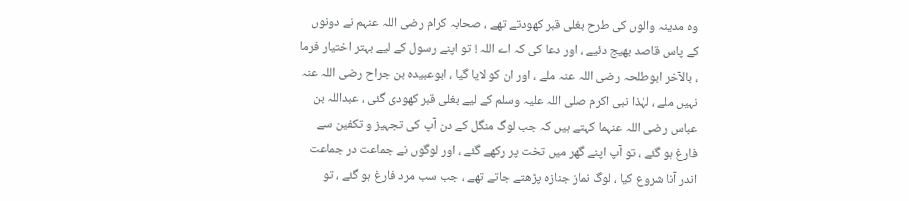وہ مدینہ والوں کی طرح بغلی قبر کھودتے تھے ، صحابہ کرام رضی اللہ عنہم نے دونوں کے پاس قاصد بھیج دئیے ، اور دعا کی کہ اے اللہ ! تو اپنے رسول کے لیے بہتر اختیار فرما ، بالآخر ابوطلحہ رضی اللہ عنہ ملے ، اور ان کو لایا گیا ، ابوعبیدہ بن جراح رضی اللہ عنہ نہیں ملے ، لہٰذا نبی اکرم صلی اللہ علیہ وسلم کے لیے بغلی قبر کھودی گئی ، عبداللہ بن عباس رضی اللہ عنہما کہتے ہیں کہ جب لوگ منگل کے دن آپ کی تجہیز و تکفین سے فارغ ہو گئے ، تو آپ اپنے گھر میں تخت پر رکھے گئے ، اور لوگوں نے جماعت در جماعت اندر آنا شروع کیا ، لوگ نماز جنازہ پڑھتے جاتے تھے ، جب سب مرد فارغ ہو گئے ، تو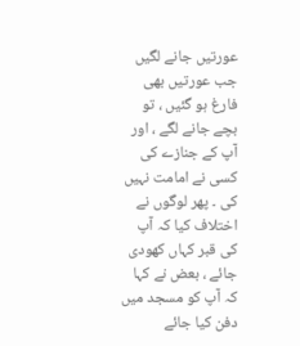عورتیں جانے لگیں جب عورتیں بھی فارغ ہو گئیں ، تو بچے جانے لگے ، اور آپ کے جنازے کی کسی نے امامت نہیں کی ۔ پھر لوگوں نے اختلاف کیا کہ آپ کی قبر کہاں کھودی جائے ، بعض نے کہا کہ آپ کو مسجد میں دفن کیا جائے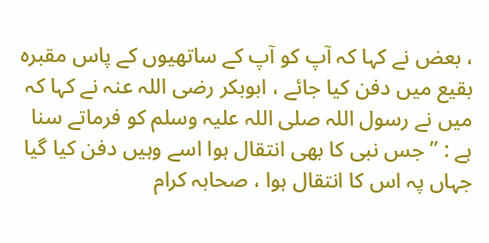، بعض نے کہا کہ آپ کو آپ کے ساتھیوں کے پاس مقبرہ بقیع میں دفن کیا جائے ، ابوبکر رضی اللہ عنہ نے کہا کہ میں نے رسول اللہ صلی اللہ علیہ وسلم کو فرماتے سنا ہے : ” جس نبی کا بھی انتقال ہوا اسے وہیں دفن کیا گیا جہاں پہ اس کا انتقال ہوا ، صحابہ کرام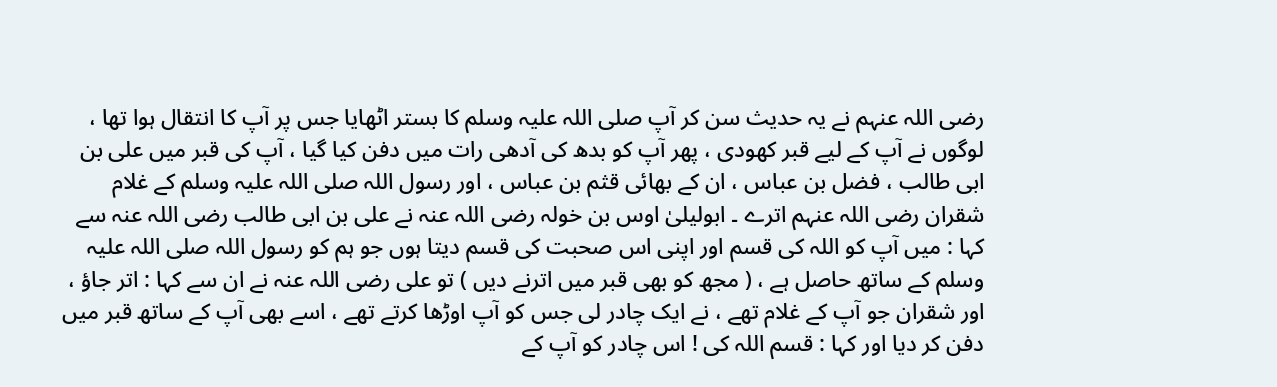رضی اللہ عنہم نے یہ حدیث سن کر آپ صلی اللہ علیہ وسلم کا بستر اٹھایا جس پر آپ کا انتقال ہوا تھا ، لوگوں نے آپ کے لیے قبر کھودی ، پھر آپ کو بدھ کی آدھی رات میں دفن کیا گیا ، آپ کی قبر میں علی بن ابی طالب ، فضل بن عباس ، ان کے بھائی قثم بن عباس ، اور رسول اللہ صلی اللہ علیہ وسلم کے غلام شقران رضی اللہ عنہم اترے ۔ ابولیلیٰ اوس بن خولہ رضی اللہ عنہ نے علی بن ابی طالب رضی اللہ عنہ سے کہا : میں آپ کو اللہ کی قسم اور اپنی اس صحبت کی قسم دیتا ہوں جو ہم کو رسول اللہ صلی اللہ علیہ وسلم کے ساتھ حاصل ہے ، ( مجھ کو بھی قبر میں اترنے دیں ) تو علی رضی اللہ عنہ نے ان سے کہا : اتر جاؤ ، اور شقران جو آپ کے غلام تھے ، نے ایک چادر لی جس کو آپ اوڑھا کرتے تھے ، اسے بھی آپ کے ساتھ قبر میں دفن کر دیا اور کہا : قسم اللہ کی ! اس چادر کو آپ کے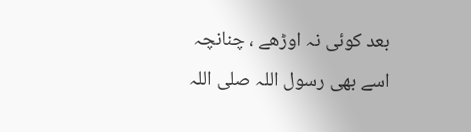بعد کوئی نہ اوڑھے ، چنانچہ اسے بھی رسول اللہ صلی اللہ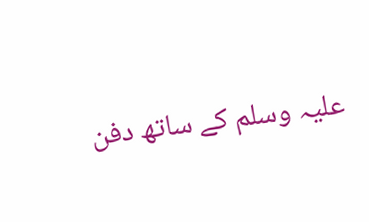علیہ وسلم کے ساتھ دفن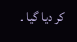کر دیا گیا ۔